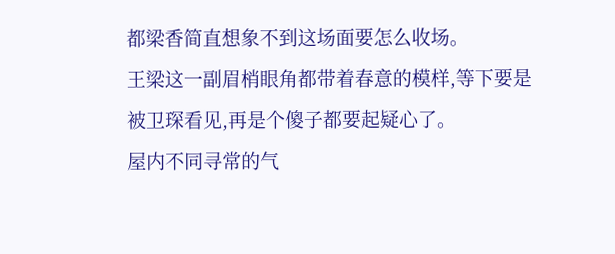都梁香简直想象不到这场面要怎么收场。
王梁这一副眉梢眼角都带着春意的模样,等下要是被卫琛看见,再是个傻子都要起疑心了。
屋内不同寻常的气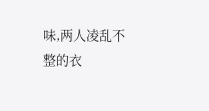味,两人凌乱不整的衣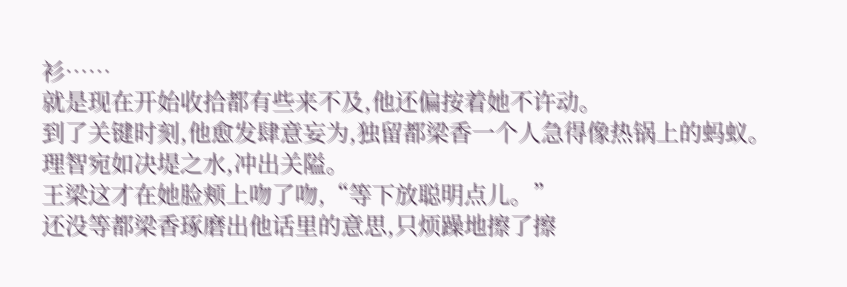衫……
就是现在开始收拾都有些来不及,他还偏按着她不许动。
到了关键时刻,他愈发肆意妄为,独留都梁香一个人急得像热锅上的蚂蚁。
理智宛如决堤之水,冲出关隘。
王梁这才在她脸颊上吻了吻,“等下放聪明点儿。”
还没等都梁香琢磨出他话里的意思,只烦躁地擦了擦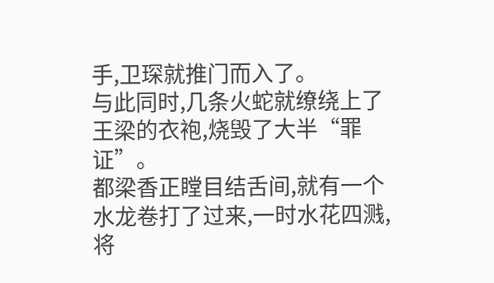手,卫琛就推门而入了。
与此同时,几条火蛇就缭绕上了王梁的衣袍,烧毁了大半“罪证”。
都梁香正瞠目结舌间,就有一个水龙卷打了过来,一时水花四溅,将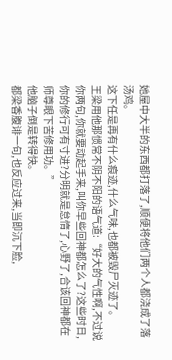她屋中大半的东西都打落了,顺便将他们两个人都浇成了落汤鸡。
这下任是再有什么痕迹,什么气味,也都被毁尸灭迹了。
王梁用他那惯常不阴不阳的语气道:“好大的气性啊,不过说你两句,你就要动起手来,叫你早些回神都怎么了?这些时日,你的修行可有寸进?分明就是怠惰了,心野了,合该回神都在师尊眼下苦修用功。”
他脑子倒是转得快。
都梁香腹诽一句,也反应过来,当即沉下脸,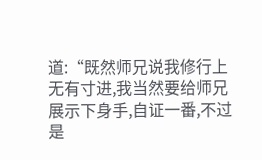道:“既然师兄说我修行上无有寸进,我当然要给师兄展示下身手,自证一番,不过是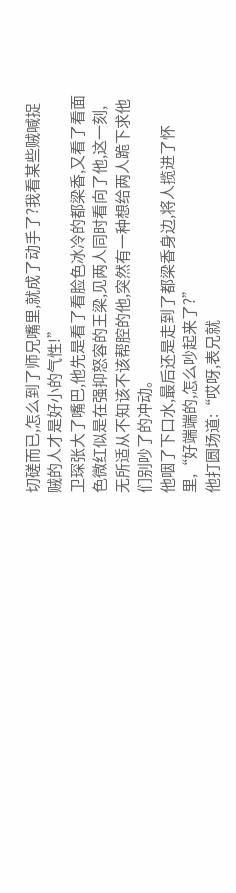切磋而已,怎么到了师兄嘴里,就成了动手了?我看某些贼喊捉贼的人才是好小的气性!”
卫琛张大了嘴巴,他先是看了看脸色冰冷的都梁香,又看了看面色微红似是在强抑怒容的王梁,见两人同时看向了他,这一刻,无所适从不知该不该帮腔的他,突然有一种想给两人跪下求他们别吵了的冲动。
他咽了下口水,最后还是走到了都梁香身边,将人揽进了怀里,“好端端的,怎么吵起来了?”
他打圆场道:“哎呀,表兄就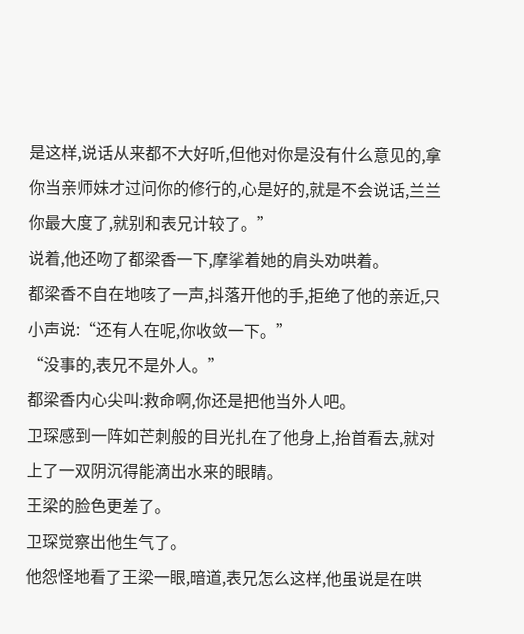是这样,说话从来都不大好听,但他对你是没有什么意见的,拿你当亲师妹才过问你的修行的,心是好的,就是不会说话,兰兰你最大度了,就别和表兄计较了。”
说着,他还吻了都梁香一下,摩挲着她的肩头劝哄着。
都梁香不自在地咳了一声,抖落开他的手,拒绝了他的亲近,只小声说:“还有人在呢,你收敛一下。”
“没事的,表兄不是外人。”
都梁香内心尖叫:救命啊,你还是把他当外人吧。
卫琛感到一阵如芒刺般的目光扎在了他身上,抬首看去,就对上了一双阴沉得能滴出水来的眼睛。
王梁的脸色更差了。
卫琛觉察出他生气了。
他怨怪地看了王梁一眼,暗道,表兄怎么这样,他虽说是在哄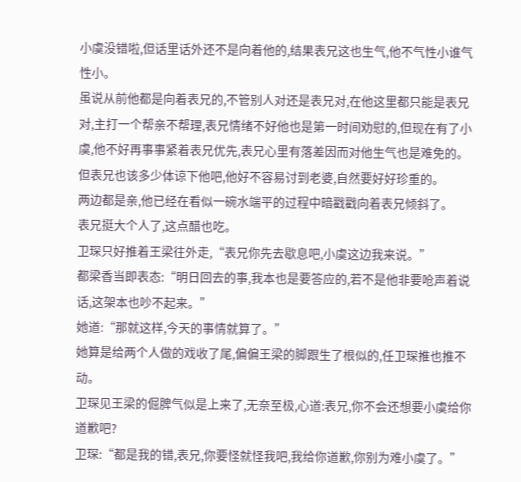小虞没错啦,但话里话外还不是向着他的,结果表兄这也生气,他不气性小谁气性小。
虽说从前他都是向着表兄的,不管别人对还是表兄对,在他这里都只能是表兄对,主打一个帮亲不帮理,表兄情绪不好他也是第一时间劝慰的,但现在有了小虞,他不好再事事紧着表兄优先,表兄心里有落差因而对他生气也是难免的。
但表兄也该多少体谅下他吧,他好不容易讨到老婆,自然要好好珍重的。
两边都是亲,他已经在看似一碗水端平的过程中暗戳戳向着表兄倾斜了。
表兄挺大个人了,这点醋也吃。
卫琛只好推着王梁往外走,“表兄你先去歇息吧,小虞这边我来说。”
都梁香当即表态:“明日回去的事,我本也是要答应的,若不是他非要呛声着说话,这架本也吵不起来。”
她道:“那就这样,今天的事情就算了。”
她算是给两个人做的戏收了尾,偏偏王梁的脚跟生了根似的,任卫琛推也推不动。
卫琛见王梁的倔脾气似是上来了,无奈至极,心道:表兄,你不会还想要小虞给你道歉吧?
卫琛:“都是我的错,表兄,你要怪就怪我吧,我给你道歉,你别为难小虞了。”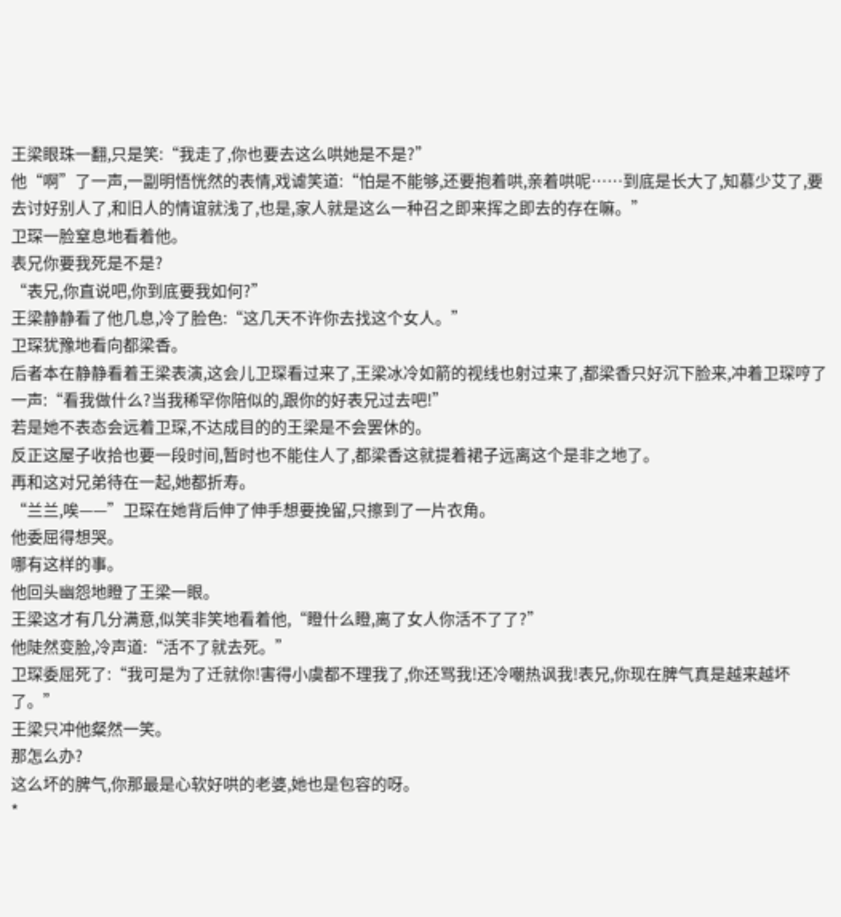王梁眼珠一翻,只是笑:“我走了,你也要去这么哄她是不是?”
他“啊”了一声,一副明悟恍然的表情,戏谑笑道:“怕是不能够,还要抱着哄,亲着哄呢……到底是长大了,知慕少艾了,要去讨好别人了,和旧人的情谊就浅了,也是,家人就是这么一种召之即来挥之即去的存在嘛。”
卫琛一脸窒息地看着他。
表兄你要我死是不是?
“表兄,你直说吧,你到底要我如何?”
王梁静静看了他几息,冷了脸色:“这几天不许你去找这个女人。”
卫琛犹豫地看向都梁香。
后者本在静静看着王梁表演,这会儿卫琛看过来了,王梁冰冷如箭的视线也射过来了,都梁香只好沉下脸来,冲着卫琛哼了一声:“看我做什么?当我稀罕你陪似的,跟你的好表兄过去吧!”
若是她不表态会远着卫琛,不达成目的的王梁是不会罢休的。
反正这屋子收拾也要一段时间,暂时也不能住人了,都梁香这就提着裙子远离这个是非之地了。
再和这对兄弟待在一起,她都折寿。
“兰兰,唉——”卫琛在她背后伸了伸手想要挽留,只擦到了一片衣角。
他委屈得想哭。
哪有这样的事。
他回头幽怨地瞪了王梁一眼。
王梁这才有几分满意,似笑非笑地看着他,“瞪什么瞪,离了女人你活不了了?”
他陡然变脸,冷声道:“活不了就去死。”
卫琛委屈死了:“我可是为了迁就你!害得小虞都不理我了,你还骂我!还冷嘲热讽我!表兄,你现在脾气真是越来越坏了。”
王梁只冲他粲然一笑。
那怎么办?
这么坏的脾气,你那最是心软好哄的老婆,她也是包容的呀。
*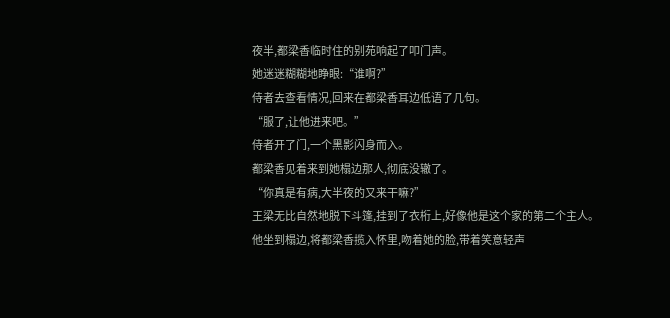夜半,都梁香临时住的别苑响起了叩门声。
她迷迷糊糊地睁眼:“谁啊?”
侍者去查看情况,回来在都梁香耳边低语了几句。
“服了,让他进来吧。”
侍者开了门,一个黑影闪身而入。
都梁香见着来到她榻边那人,彻底没辙了。
“你真是有病,大半夜的又来干嘛?”
王梁无比自然地脱下斗篷,挂到了衣桁上,好像他是这个家的第二个主人。
他坐到榻边,将都梁香揽入怀里,吻着她的脸,带着笑意轻声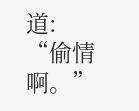道:
“偷情啊。”